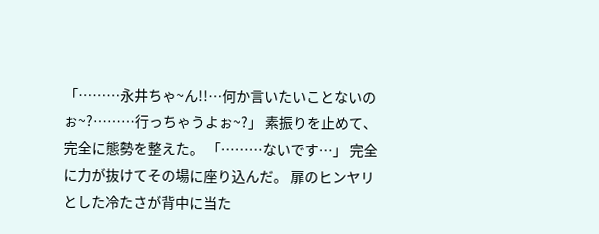「………永井ちゃ~ん!!…何か言いたいことないのぉ~?………行っちゃうよぉ~?」 素振りを止めて、完全に態勢を整えた。 「………ないです…」 完全に力が抜けてその場に座り込んだ。 扉のヒンヤリとした冷たさが背中に当た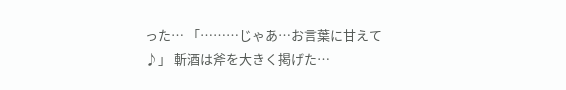った… 「………じゃあ…お言葉に甘えて♪」 斬酒は斧を大きく掲げた…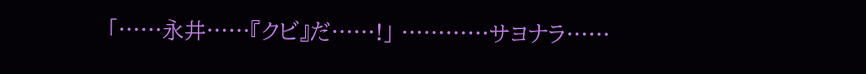「……永井……『クビ』だ……!」 …………サヨナラ……